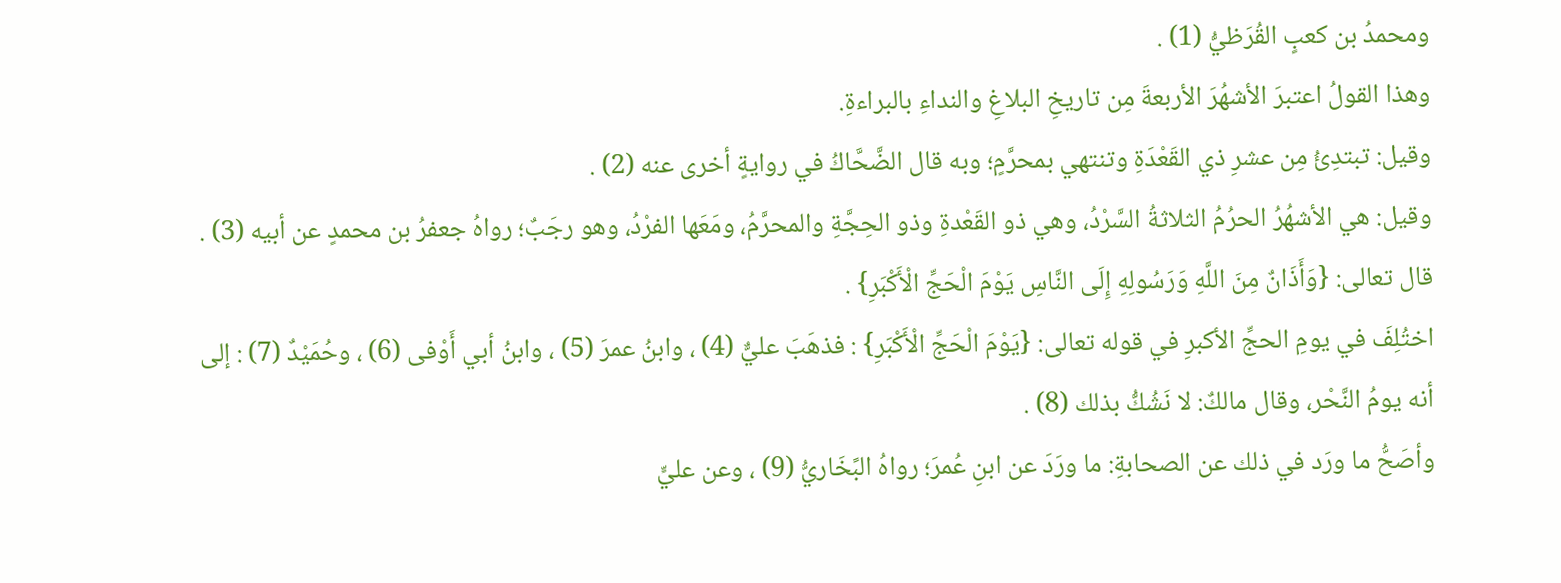ومحمدُ بن كعبٍ القُرَظيُّ (1) .
وهذا القولُ اعتبرَ الأشهُرَ الأربعةَ مِن تاريخِ البلاغِ والنداءِ بالبراءةِ.
وقيل: تبتدِئُ مِن عشرِ ذي القَعْدَةِ وتنتهي بمحرَّمٍ؛ وبه قال الضَّحَّاكُ في روايةٍ أخرى عنه (2) .
وقيل: هي الأشهُرُ الحرُمُ الثلاثةُ السَّرْدُ، وهي ذو القَعْدةِ وذو الحِجَّةِ والمحرَّمُ، ومَعَها الفرْدُ، وهو رجَبٌ؛ رواهُ جعفرُ بن محمدٍ عن أبيه (3) .
قال تعالى: {وَأَذَانٌ مِنَ اللَّهِ وَرَسُولِهِ إِلَى النَّاسِ يَوْمَ الْحَجِّ الْأَكْبَرِ} .
اختُلِفَ في يومِ الحجِّ الأكبرِ في قوله تعالى: {يَوْمَ الْحَجِّ الْأَكْبَرِ} : فذهَبَ عليٌّ (4) ، وابنُ عمرَ (5) ، وابنُ أبي أَوْفى (6) ، وحُمَيْدٌ (7) : إلى أنه يومُ النَّحْر، وقال مالكٌ: لا نَشُكُّ بذلك (8) .
وأصَحُّ ما ورَد في ذلك عن الصحابةِ: ما ورَدَ عن ابنِ عُمرَ؛ رواهُ البًخَاريُّ (9) ، وعن عليٍّ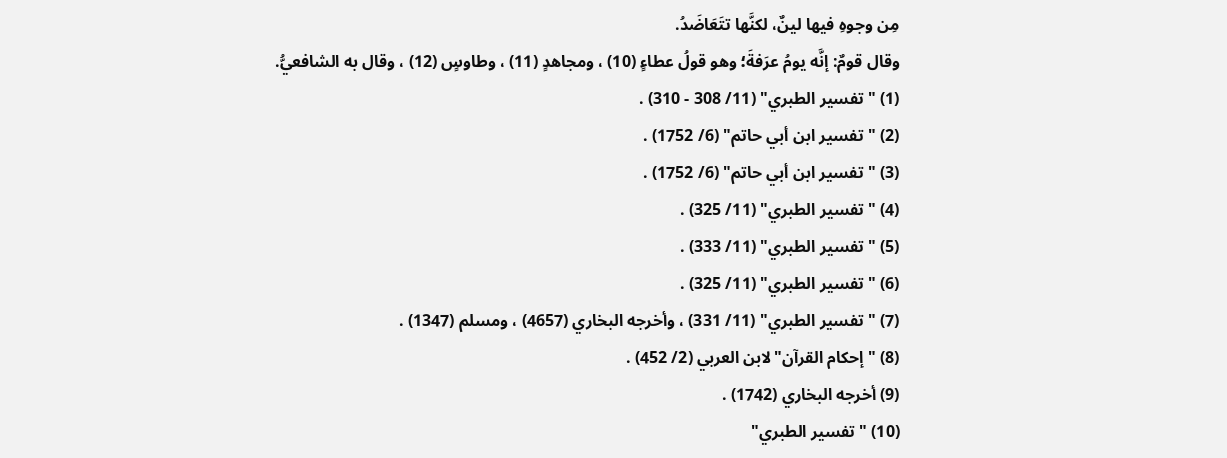مِن وجوهِ فيها لينٌ، لكنَّها تتَعَاضَدُ.
وقال قومٌ: إنَّه يومُ عرَفةَ؛ وهو قولُ عطاءٍ (10) ، ومجاهدٍ (11) ، وطاوسٍ (12) ، وقال به الشافعيُّ.
(1) "تفسير الطبري" (11/ 308 - 310) .
(2) "تفسير ابن أبي حاتم" (6/ 1752) .
(3) "تفسير ابن أبي حاتم" (6/ 1752) .
(4) "تفسير الطبري" (11/ 325) .
(5) "تفسير الطبري" (11/ 333) .
(6) "تفسير الطبري" (11/ 325) .
(7) "تفسير الطبري" (11/ 331) ، وأخرجه البخاري (4657) ، ومسلم (1347) .
(8) "إحكام القرآن"لابن العربي (2/ 452) .
(9) أخرجه البخاري (1742) .
(10) "تفسير الطبري"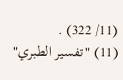(11/ 322) .
(11) "تفسير الطبري"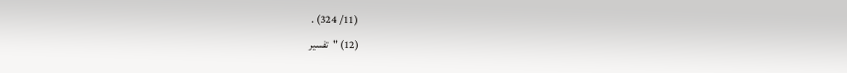(11/ 324) .
(12) "تفسير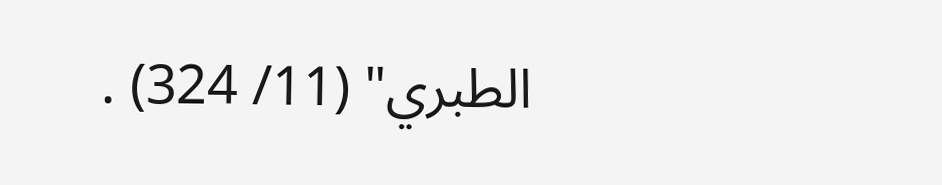الطبري" (11/ 324) .